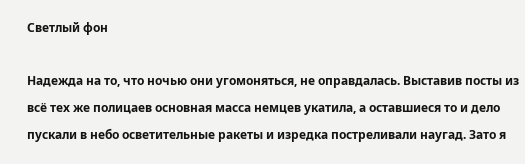Светлый фон

Надежда на то, что ночью они угомоняться, не оправдалась. Выставив посты из всё тех же полицаев основная масса немцев укатила, а оставшиеся то и дело пускали в небо осветительные ракеты и изредка постреливали наугад. Зато я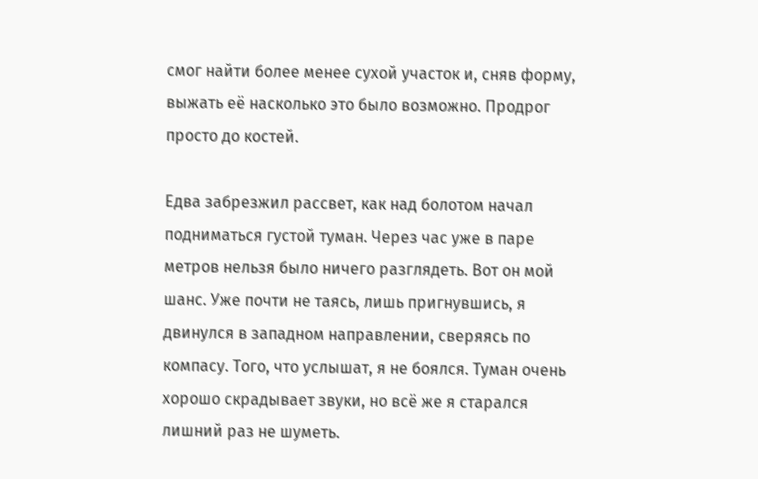смог найти более менее сухой участок и, сняв форму, выжать её насколько это было возможно. Продрог просто до костей.

Едва забрезжил рассвет, как над болотом начал подниматься густой туман. Через час уже в паре метров нельзя было ничего разглядеть. Вот он мой шанс. Уже почти не таясь, лишь пригнувшись, я двинулся в западном направлении, сверяясь по компасу. Того, что услышат, я не боялся. Туман очень хорошо скрадывает звуки, но всё же я старался лишний раз не шуметь.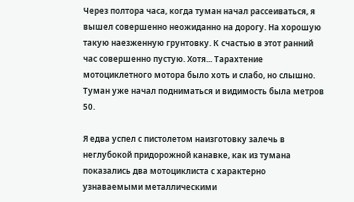Через полтора часа, когда туман начал рассеиваться, я вышел совершенно неожиданно на дорогу. На хорошую такую наезженную грунтовку. К счастью в этот ранний час совершенно пустую. Хотя... Тарахтение мотоциклетного мотора было хоть и слабо, но слышно. Туман уже начал подниматься и видимость была метров 50.

Я едва успел с пистолетом наизготовку залечь в неглубокой придорожной канавке, как из тумана показались два мотоциклиста с характерно узнаваемыми металлическими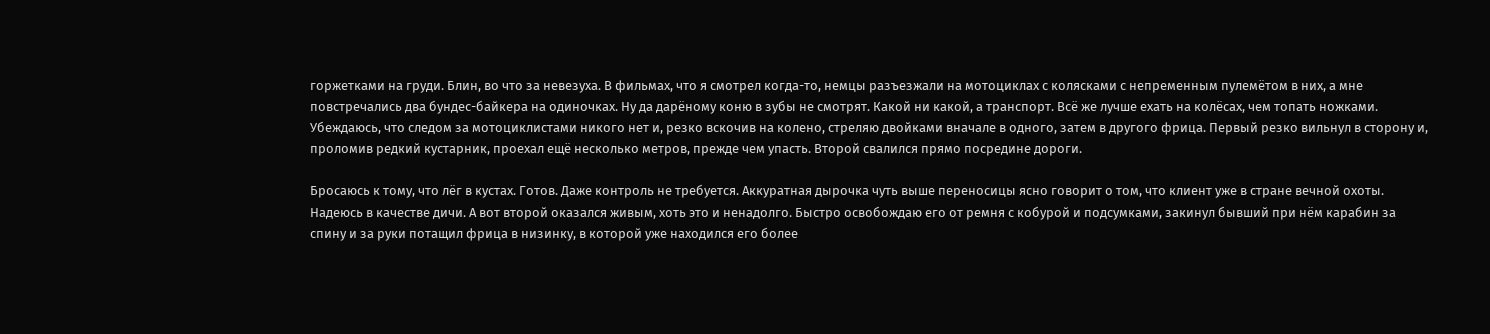горжетками на груди. Блин, во что за невезуха. В фильмах, что я смотрел когда-то, немцы разъезжали на мотоциклах с колясками с непременным пулемётом в них, а мне повстречались два бундес-байкера на одиночках. Ну да дарёному коню в зубы не смотрят. Какой ни какой, а транспорт. Всё же лучше ехать на колёсах, чем топать ножками. Убеждаюсь, что следом за мотоциклистами никого нет и, резко вскочив на колено, стреляю двойками вначале в одного, затем в другого фрица. Первый резко вильнул в сторону и, проломив редкий кустарник, проехал ещё несколько метров, прежде чем упасть. Второй свалился прямо посредине дороги.

Бросаюсь к тому, что лёг в кустах. Готов. Даже контроль не требуется. Аккуратная дырочка чуть выше переносицы ясно говорит о том, что клиент уже в стране вечной охоты. Надеюсь в качестве дичи. А вот второй оказался живым, хоть это и ненадолго. Быстро освобождаю его от ремня с кобурой и подсумками, закинул бывший при нём карабин за спину и за руки потащил фрица в низинку, в которой уже находился его более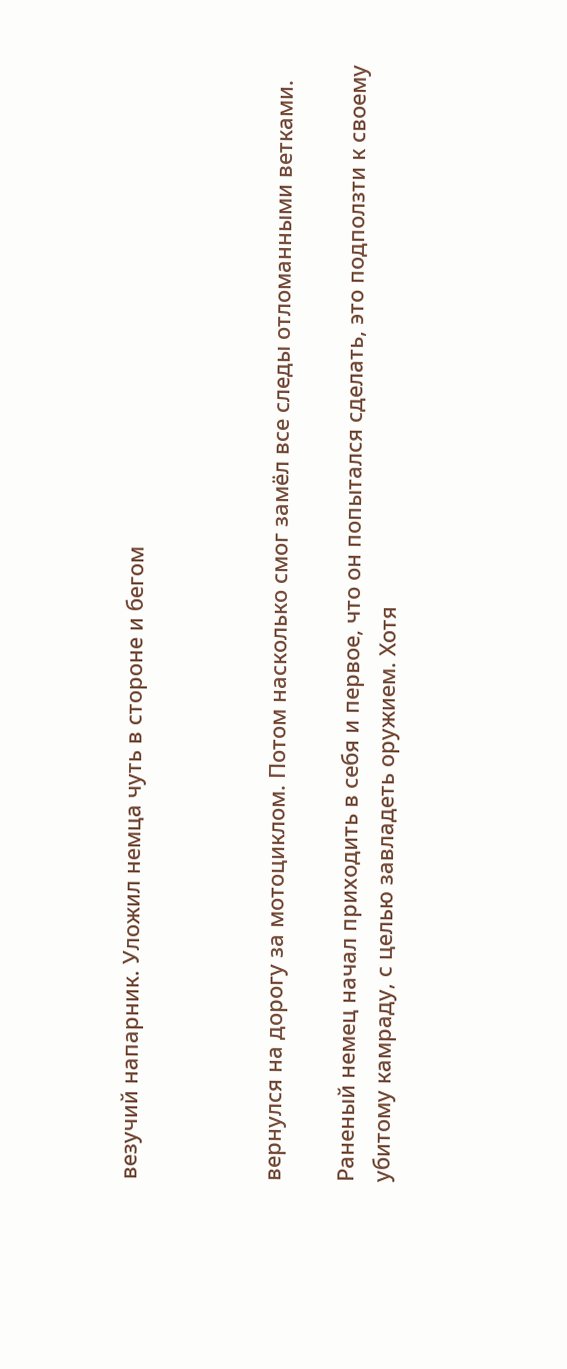везучий напарник. Уложил немца чуть в стороне и бегом



вернулся на дорогу за мотоциклом. Потом насколько смог замёл все следы отломанными ветками.

Раненый немец начал приходить в себя и первое, что он попытался сделать, это подползти к своему убитому камраду, с целью завладеть оружием. Хотя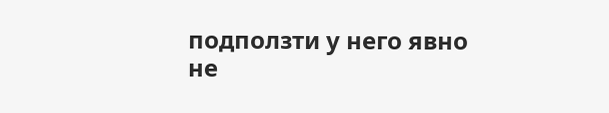подползти у него явно не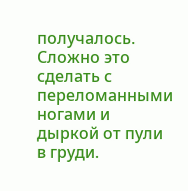получалось. Сложно это сделать с переломанными ногами и дыркой от пули в груди.